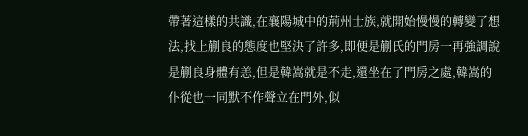帶著這樣的共識,在襄陽城中的荊州士族,就開始慢慢的轉變了想法,找上蒯良的態度也堅決了許多,即便是蒯氏的門房一再強調說是蒯良身體有恙,但是韓嵩就是不走,還坐在了門房之處,韓嵩的仆從也一同默不作聲立在門外,似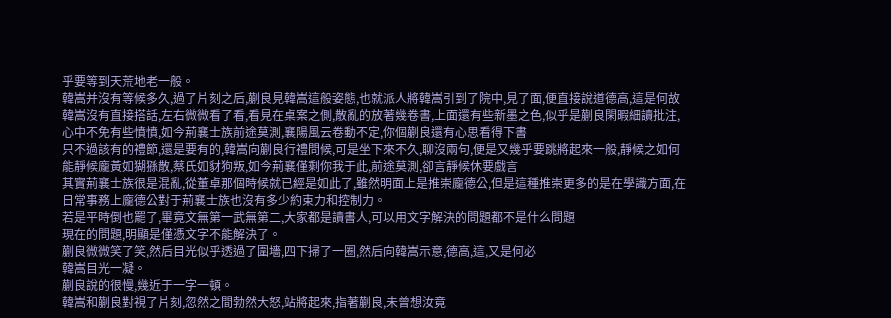乎要等到天荒地老一般。
韓嵩并沒有等候多久,過了片刻之后,蒯良見韓嵩這般姿態,也就派人將韓嵩引到了院中,見了面,便直接說道德高,這是何故
韓嵩沒有直接搭話,左右微微看了看,看見在桌案之側,散亂的放著幾卷書,上面還有些新墨之色,似乎是蒯良閑暇細讀批注,心中不免有些憤憤,如今荊襄士族前途莫測,襄陽風云卷動不定,你個蒯良還有心思看得下書
只不過該有的禮節,還是要有的,韓嵩向蒯良行禮問候,可是坐下來不久,聊沒兩句,便是又幾乎要跳將起來一般,靜候之如何能靜候龐黃如猢猻散,蔡氏如豺狗叛,如今荊襄僅剩你我于此,前途莫測,卻言靜候休要戲言
其實荊襄士族很是混亂,從董卓那個時候就已經是如此了,雖然明面上是推崇龐德公,但是這種推崇更多的是在學識方面,在日常事務上龐德公對于荊襄士族也沒有多少約束力和控制力。
若是平時倒也罷了,畢竟文無第一武無第二,大家都是讀書人,可以用文字解決的問題都不是什么問題
現在的問題,明顯是僅憑文字不能解決了。
蒯良微微笑了笑,然后目光似乎透過了圍墻,四下掃了一圈,然后向韓嵩示意,德高,這,又是何必
韓嵩目光一凝。
蒯良說的很慢,幾近于一字一頓。
韓嵩和蒯良對視了片刻,忽然之間勃然大怒,站將起來,指著蒯良,未曾想汝竟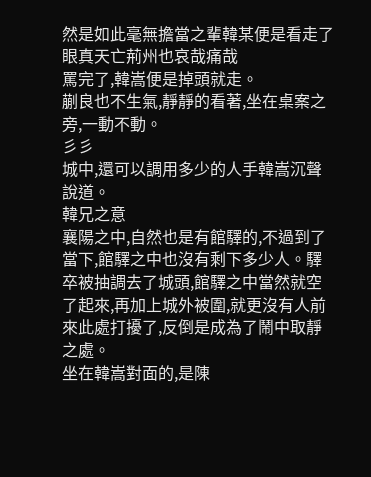然是如此毫無擔當之輩韓某便是看走了眼真天亡荊州也哀哉痛哉
罵完了,韓嵩便是掉頭就走。
蒯良也不生氣,靜靜的看著,坐在桌案之旁,一動不動。
彡彡
城中,還可以調用多少的人手韓嵩沉聲說道。
韓兄之意
襄陽之中,自然也是有館驛的,不過到了當下,館驛之中也沒有剩下多少人。驛卒被抽調去了城頭,館驛之中當然就空了起來,再加上城外被圍,就更沒有人前來此處打擾了,反倒是成為了鬧中取靜之處。
坐在韓嵩對面的,是陳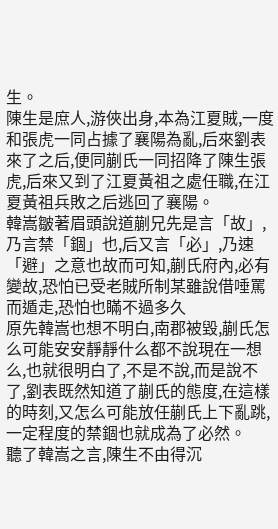生。
陳生是庶人,游俠出身,本為江夏賊,一度和張虎一同占據了襄陽為亂,后來劉表來了之后,便同蒯氏一同招降了陳生張虎,后來又到了江夏黃祖之處任職,在江夏黃祖兵敗之后逃回了襄陽。
韓嵩皺著眉頭說道蒯兄先是言「故」,乃言禁「錮」也,后又言「必」,乃速「避」之意也故而可知,蒯氏府內,必有變故,恐怕已受老賊所制某雖說借唾罵而遁走,恐怕也瞞不過多久
原先韓嵩也想不明白,南郡被毀,蒯氏怎么可能安安靜靜什么都不說現在一想么,也就很明白了,不是不說,而是說不了,劉表既然知道了蒯氏的態度,在這樣的時刻,又怎么可能放任蒯氏上下亂跳,一定程度的禁錮也就成為了必然。
聽了韓嵩之言,陳生不由得沉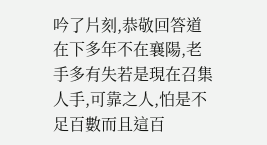吟了片刻,恭敬回答道在下多年不在襄陽,老手多有失若是現在召集人手,可靠之人,怕是不足百數而且這百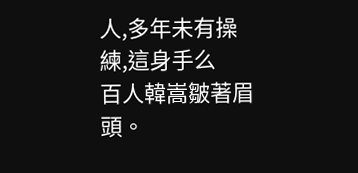人,多年未有操練,這身手么
百人韓嵩皺著眉頭。